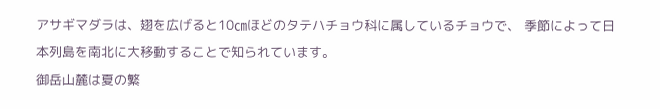アサギマダラは、翅を広げると10㎝ほどのタテハチョウ科に属しているチョウで、 季節によって日本列島を南北に大移動することで知られています。
御岳山麓は夏の繁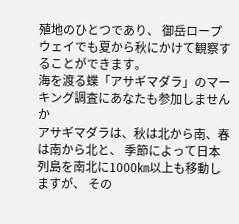殖地のひとつであり、 御岳ロープウェイでも夏から秋にかけて観察することができます。
海を渡る蝶「アサギマダラ」のマーキング調査にあなたも参加しませんか
アサギマダラは、秋は北から南、春は南から北と、 季節によって日本列島を南北に1000㎞以上も移動しますが、 その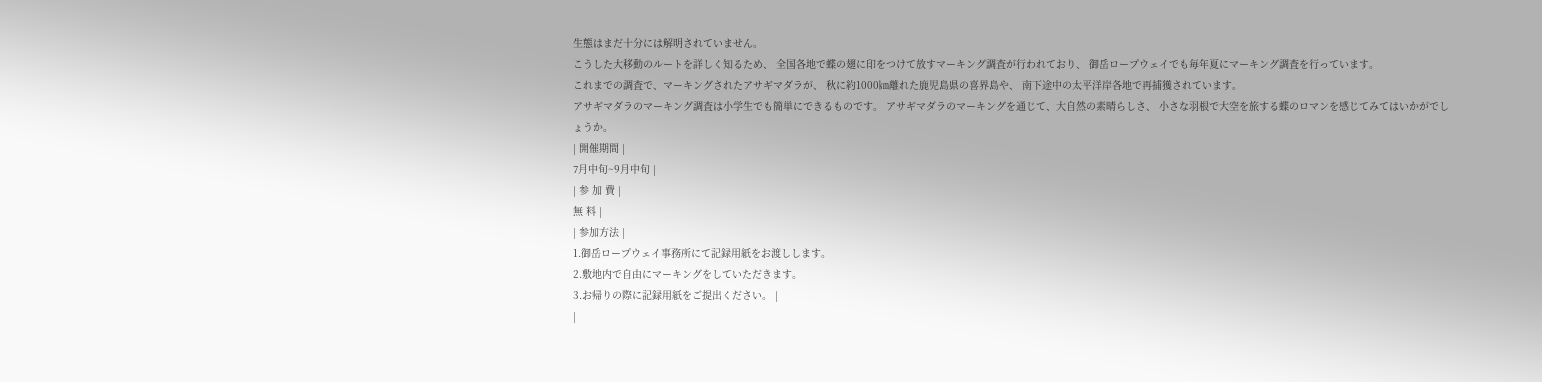生態はまだ十分には解明されていません。
こうした大移動のルートを詳しく知るため、 全国各地で蝶の翅に印をつけて放すマーキング調査が行われており、 御岳ロープウェイでも毎年夏にマーキング調査を行っています。
これまでの調査で、マーキングされたアサギマダラが、 秋に約1000㎞離れた鹿児島県の喜界島や、 南下途中の太平洋岸各地で再捕獲されています。
アサギマダラのマーキング調査は小学生でも簡単にできるものです。 アサギマダラのマーキングを通じて、大自然の素晴らしさ、 小さな羽根で大空を旅する蝶のロマンを感じてみてはいかがでしょうか。
| 開催期間 |
7月中旬~9月中旬 |
| 参 加 費 |
無 料 |
| 参加方法 |
1.御岳ロープウェイ事務所にて記録用紙をお渡しします。
2.敷地内で自由にマーキングをしていただきます。
3.お帰りの際に記録用紙をご提出ください。 |
|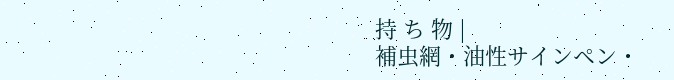持 ち 物 |
補虫網・油性サインペン・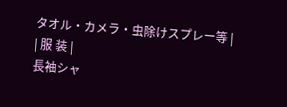タオル・カメラ・虫除けスプレー等 |
| 服 装 |
長袖シャ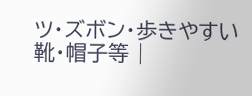ツ・ズボン・歩きやすい靴・帽子等 |